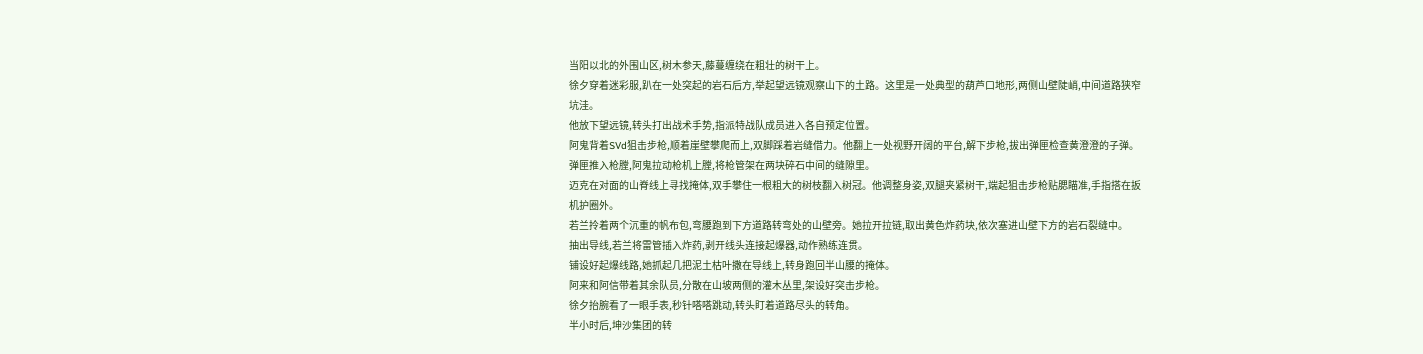当阳以北的外围山区,树木参天,藤蔓缠绕在粗壮的树干上。
徐夕穿着迷彩服,趴在一处突起的岩石后方,举起望远镜观察山下的土路。这里是一处典型的葫芦口地形,两侧山壁陡峭,中间道路狭窄坑洼。
他放下望远镜,转头打出战术手势,指派特战队成员进入各自预定位置。
阿鬼背着SVd狙击步枪,顺着崖壁攀爬而上,双脚踩着岩缝借力。他翻上一处视野开阔的平台,解下步枪,拔出弹匣检查黄澄澄的子弹。
弹匣推入枪膛,阿鬼拉动枪机上膛,将枪管架在两块碎石中间的缝隙里。
迈克在对面的山脊线上寻找掩体,双手攀住一根粗大的树枝翻入树冠。他调整身姿,双腿夹紧树干,端起狙击步枪贴腮瞄准,手指搭在扳机护圈外。
若兰拎着两个沉重的帆布包,弯腰跑到下方道路转弯处的山壁旁。她拉开拉链,取出黄色炸药块,依次塞进山壁下方的岩石裂缝中。
抽出导线,若兰将雷管插入炸药,剥开线头连接起爆器,动作熟练连贯。
铺设好起爆线路,她抓起几把泥土枯叶撒在导线上,转身跑回半山腰的掩体。
阿来和阿信带着其余队员,分散在山坡两侧的灌木丛里,架设好突击步枪。
徐夕抬腕看了一眼手表,秒针嗒嗒跳动,转头盯着道路尽头的转角。
半小时后,坤沙集团的转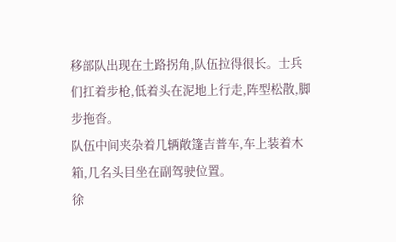移部队出现在土路拐角,队伍拉得很长。士兵们扛着步枪,低着头在泥地上行走,阵型松散,脚步拖沓。
队伍中间夹杂着几辆敞篷吉普车,车上装着木箱,几名头目坐在副驾驶位置。
徐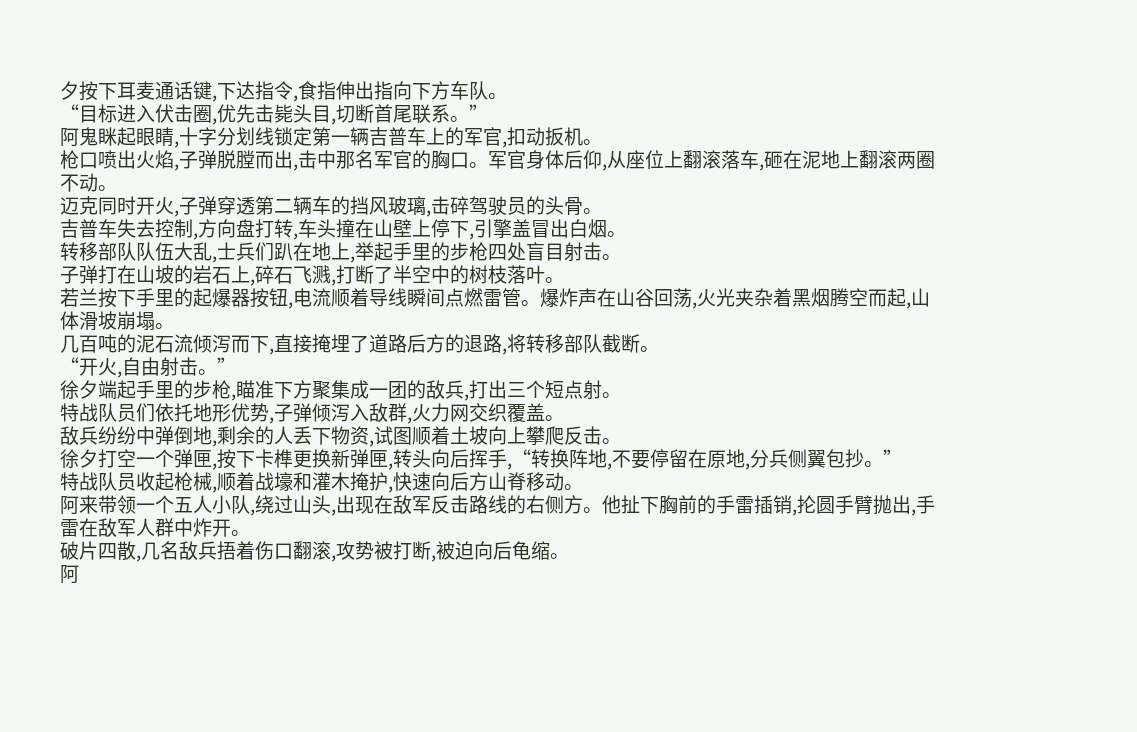夕按下耳麦通话键,下达指令,食指伸出指向下方车队。
“目标进入伏击圈,优先击毙头目,切断首尾联系。”
阿鬼眯起眼睛,十字分划线锁定第一辆吉普车上的军官,扣动扳机。
枪口喷出火焰,子弹脱膛而出,击中那名军官的胸口。军官身体后仰,从座位上翻滚落车,砸在泥地上翻滚两圈不动。
迈克同时开火,子弹穿透第二辆车的挡风玻璃,击碎驾驶员的头骨。
吉普车失去控制,方向盘打转,车头撞在山壁上停下,引擎盖冒出白烟。
转移部队队伍大乱,士兵们趴在地上,举起手里的步枪四处盲目射击。
子弹打在山坡的岩石上,碎石飞溅,打断了半空中的树枝落叶。
若兰按下手里的起爆器按钮,电流顺着导线瞬间点燃雷管。爆炸声在山谷回荡,火光夹杂着黑烟腾空而起,山体滑坡崩塌。
几百吨的泥石流倾泻而下,直接掩埋了道路后方的退路,将转移部队截断。
“开火,自由射击。”
徐夕端起手里的步枪,瞄准下方聚集成一团的敌兵,打出三个短点射。
特战队员们依托地形优势,子弹倾泻入敌群,火力网交织覆盖。
敌兵纷纷中弹倒地,剩余的人丢下物资,试图顺着土坡向上攀爬反击。
徐夕打空一个弹匣,按下卡榫更换新弹匣,转头向后挥手,“转换阵地,不要停留在原地,分兵侧翼包抄。”
特战队员收起枪械,顺着战壕和灌木掩护,快速向后方山脊移动。
阿来带领一个五人小队,绕过山头,出现在敌军反击路线的右侧方。他扯下胸前的手雷插销,抡圆手臂抛出,手雷在敌军人群中炸开。
破片四散,几名敌兵捂着伤口翻滚,攻势被打断,被迫向后龟缩。
阿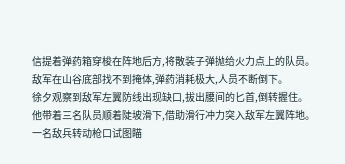信提着弹药箱穿梭在阵地后方,将散装子弹抛给火力点上的队员。
敌军在山谷底部找不到掩体,弹药消耗极大,人员不断倒下。
徐夕观察到敌军左翼防线出现缺口,拔出腰间的匕首,倒转握住。
他带着三名队员顺着陡坡滑下,借助滑行冲力突入敌军左翼阵地。
一名敌兵转动枪口试图瞄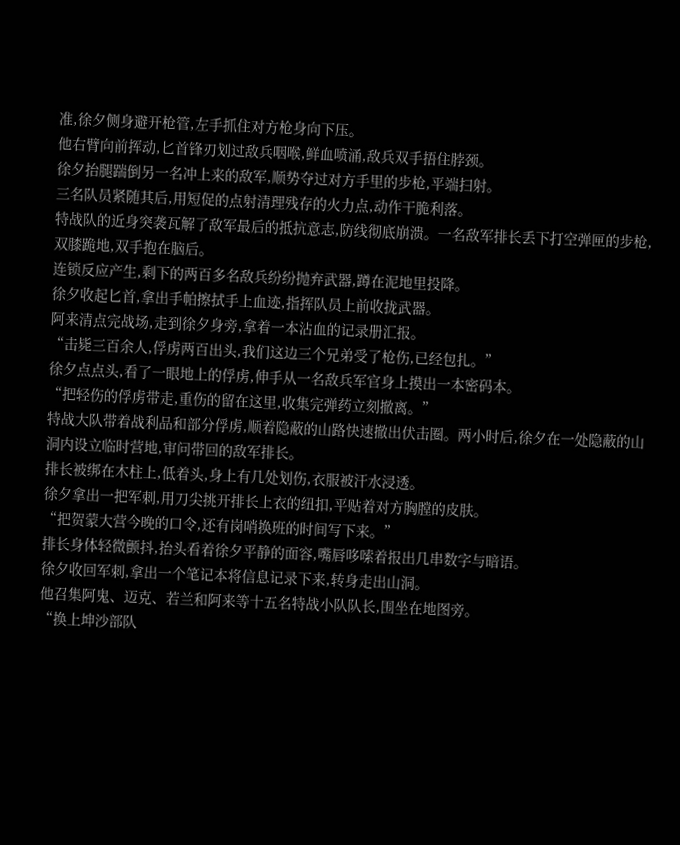准,徐夕侧身避开枪管,左手抓住对方枪身向下压。
他右臂向前挥动,匕首锋刃划过敌兵咽喉,鲜血喷涌,敌兵双手捂住脖颈。
徐夕抬腿踹倒另一名冲上来的敌军,顺势夺过对方手里的步枪,平端扫射。
三名队员紧随其后,用短促的点射清理残存的火力点,动作干脆利落。
特战队的近身突袭瓦解了敌军最后的抵抗意志,防线彻底崩溃。一名敌军排长丢下打空弹匣的步枪,双膝跪地,双手抱在脑后。
连锁反应产生,剩下的两百多名敌兵纷纷抛弃武器,蹲在泥地里投降。
徐夕收起匕首,拿出手帕擦拭手上血迹,指挥队员上前收拢武器。
阿来清点完战场,走到徐夕身旁,拿着一本沾血的记录册汇报。
“击毙三百余人,俘虏两百出头,我们这边三个兄弟受了枪伤,已经包扎。”
徐夕点点头,看了一眼地上的俘虏,伸手从一名敌兵军官身上摸出一本密码本。
“把轻伤的俘虏带走,重伤的留在这里,收集完弹药立刻撤离。”
特战大队带着战利品和部分俘虏,顺着隐蔽的山路快速撤出伏击圈。两小时后,徐夕在一处隐蔽的山洞内设立临时营地,审问带回的敌军排长。
排长被绑在木柱上,低着头,身上有几处划伤,衣服被汗水浸透。
徐夕拿出一把军刺,用刀尖挑开排长上衣的纽扣,平贴着对方胸膛的皮肤。
“把贺蒙大营今晚的口令,还有岗哨换班的时间写下来。”
排长身体轻微颤抖,抬头看着徐夕平静的面容,嘴唇哆嗦着报出几串数字与暗语。
徐夕收回军刺,拿出一个笔记本将信息记录下来,转身走出山洞。
他召集阿鬼、迈克、若兰和阿来等十五名特战小队队长,围坐在地图旁。
“换上坤沙部队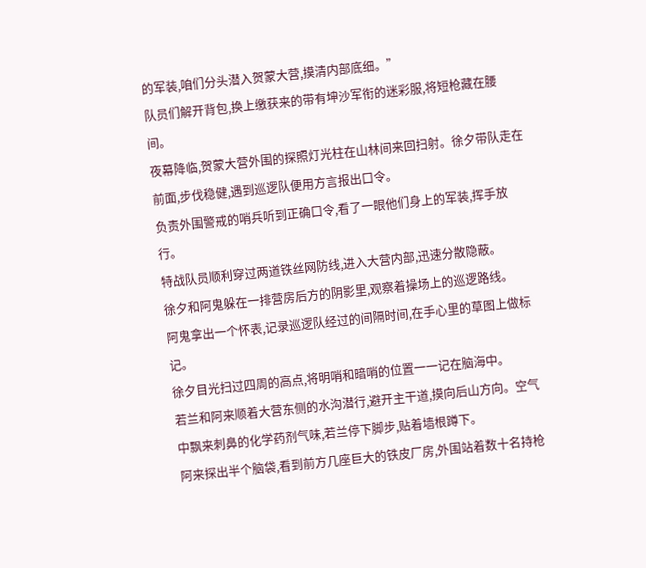的军装,咱们分头潜入贺蒙大营,摸清内部底细。”
队员们解开背包,换上缴获来的带有坤沙军衔的迷彩服,将短枪藏在腰间。
夜幕降临,贺蒙大营外围的探照灯光柱在山林间来回扫射。徐夕带队走在前面,步伐稳健,遇到巡逻队便用方言报出口令。
负责外围警戒的哨兵听到正确口令,看了一眼他们身上的军装,挥手放行。
特战队员顺利穿过两道铁丝网防线,进入大营内部,迅速分散隐蔽。
徐夕和阿鬼躲在一排营房后方的阴影里,观察着操场上的巡逻路线。
阿鬼拿出一个怀表,记录巡逻队经过的间隔时间,在手心里的草图上做标记。
徐夕目光扫过四周的高点,将明哨和暗哨的位置一一记在脑海中。
若兰和阿来顺着大营东侧的水沟潜行,避开主干道,摸向后山方向。空气中飘来刺鼻的化学药剂气味,若兰停下脚步,贴着墙根蹲下。
阿来探出半个脑袋,看到前方几座巨大的铁皮厂房,外围站着数十名持枪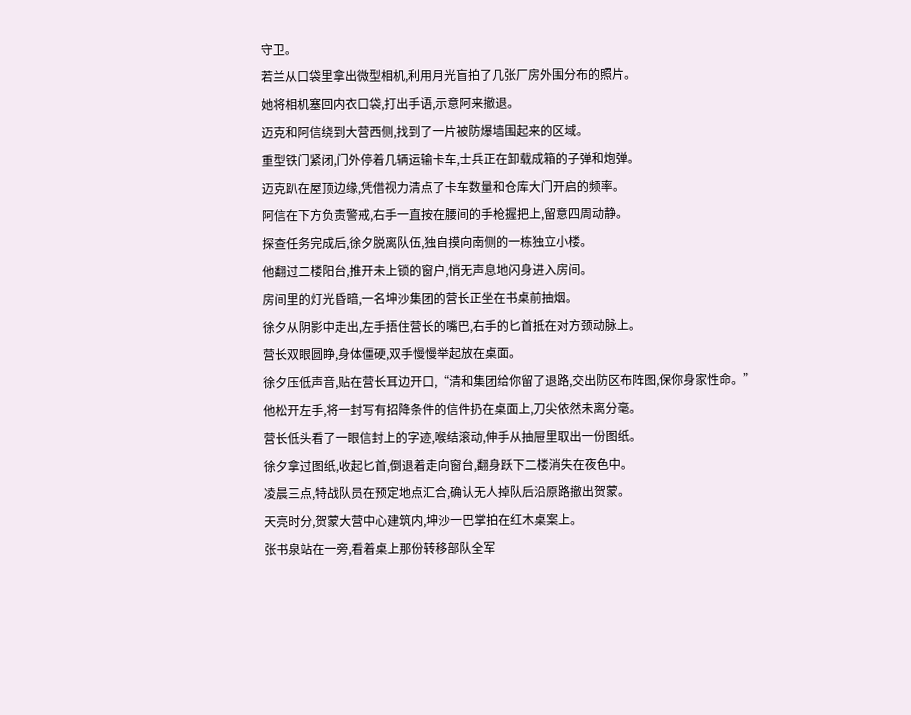守卫。
若兰从口袋里拿出微型相机,利用月光盲拍了几张厂房外围分布的照片。
她将相机塞回内衣口袋,打出手语,示意阿来撤退。
迈克和阿信绕到大营西侧,找到了一片被防爆墙围起来的区域。
重型铁门紧闭,门外停着几辆运输卡车,士兵正在卸载成箱的子弹和炮弹。
迈克趴在屋顶边缘,凭借视力清点了卡车数量和仓库大门开启的频率。
阿信在下方负责警戒,右手一直按在腰间的手枪握把上,留意四周动静。
探查任务完成后,徐夕脱离队伍,独自摸向南侧的一栋独立小楼。
他翻过二楼阳台,推开未上锁的窗户,悄无声息地闪身进入房间。
房间里的灯光昏暗,一名坤沙集团的营长正坐在书桌前抽烟。
徐夕从阴影中走出,左手捂住营长的嘴巴,右手的匕首抵在对方颈动脉上。
营长双眼圆睁,身体僵硬,双手慢慢举起放在桌面。
徐夕压低声音,贴在营长耳边开口,“清和集团给你留了退路,交出防区布阵图,保你身家性命。”
他松开左手,将一封写有招降条件的信件扔在桌面上,刀尖依然未离分毫。
营长低头看了一眼信封上的字迹,喉结滚动,伸手从抽屉里取出一份图纸。
徐夕拿过图纸,收起匕首,倒退着走向窗台,翻身跃下二楼消失在夜色中。
凌晨三点,特战队员在预定地点汇合,确认无人掉队后沿原路撤出贺蒙。
天亮时分,贺蒙大营中心建筑内,坤沙一巴掌拍在红木桌案上。
张书泉站在一旁,看着桌上那份转移部队全军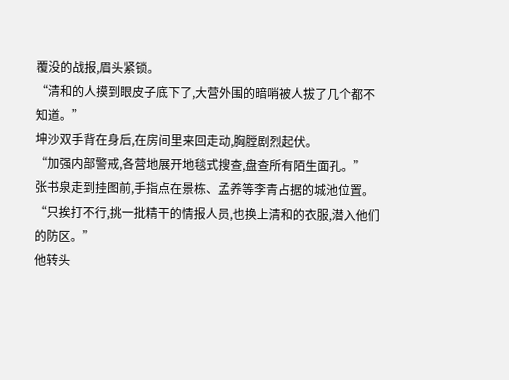覆没的战报,眉头紧锁。
“清和的人摸到眼皮子底下了,大营外围的暗哨被人拔了几个都不知道。”
坤沙双手背在身后,在房间里来回走动,胸膛剧烈起伏。
“加强内部警戒,各营地展开地毯式搜查,盘查所有陌生面孔。”
张书泉走到挂图前,手指点在景栋、孟养等李青占据的城池位置。
“只挨打不行,挑一批精干的情报人员,也换上清和的衣服,潜入他们的防区。”
他转头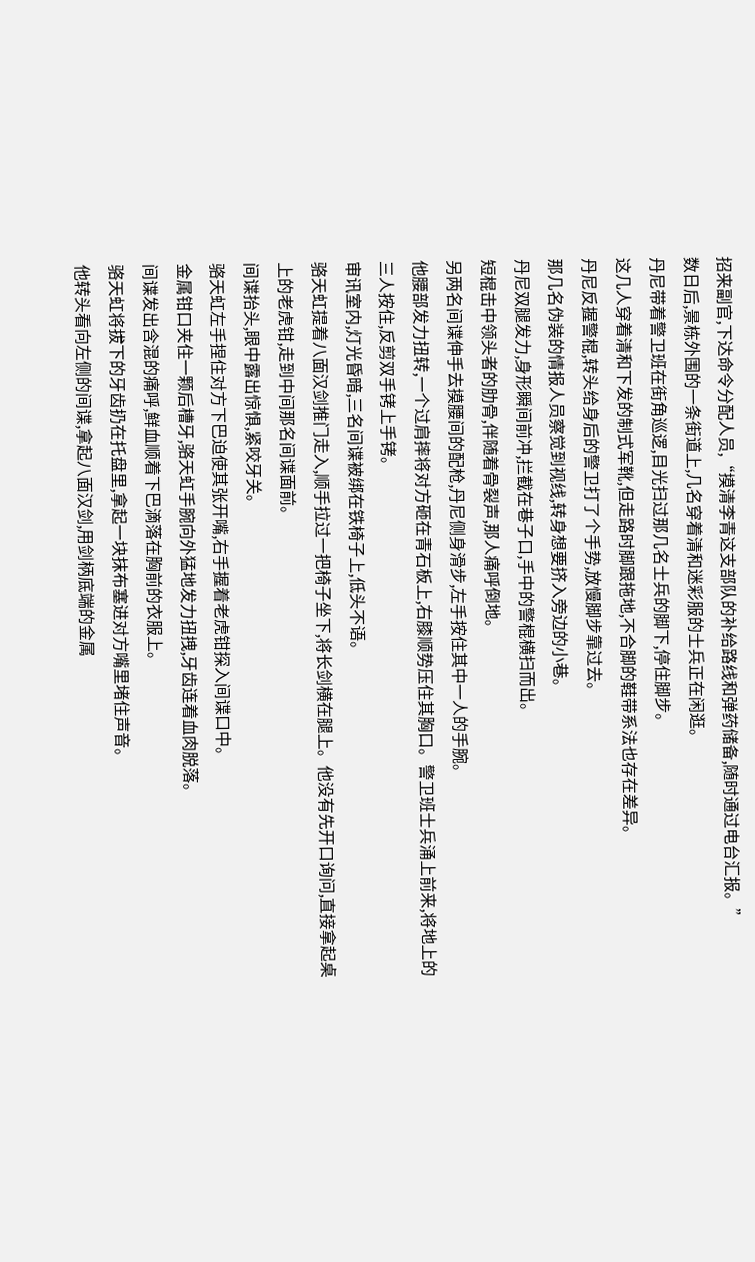招来副官,下达命令分配人员,“摸清李青这支部队的补给路线和弹药储备,随时通过电台汇报。”
数日后,景栋外围的一条街道上,几名穿着清和迷彩服的士兵正在闲逛。
丹尼带着警卫班在街角巡逻,目光扫过那几名士兵的脚下,停住脚步。
这几人穿着清和下发的制式军靴,但走路时脚跟拖地,不合脚的鞋带系法也存在差异。
丹尼反握警棍,转头给身后的警卫打了个手势,放慢脚步靠过去。
那几名伪装的情报人员察觉到视线,转身想要挤入旁边的小巷。
丹尼双腿发力,身形瞬间前冲,拦截在巷子口,手中的警棍横扫而出。
短棍击中领头者的肋骨,伴随着骨裂声,那人痛呼倒地。
另两名间谍伸手去摸腰间的配枪,丹尼侧身滑步,左手按住其中一人的手腕。
他腰部发力扭转,一个过肩摔将对方砸在青石板上,右膝顺势压住其胸口。警卫班士兵涌上前来,将地上的三人按住,反剪双手铐上手铐。
审讯室内,灯光昏暗,三名间谍被绑在铁椅子上,低头不语。
骆天虹提着八面汉剑推门走入,顺手拉过一把椅子坐下,将长剑横在腿上。他没有先开口询问,直接拿起桌上的老虎钳,走到中间那名间谍面前。
间谍抬头,眼中露出惊惧,紧咬牙关。
骆天虹左手捏住对方下巴迫使其张开嘴,右手握着老虎钳探入间谍口中。
金属钳口夹住一颗后槽牙,骆天虹手腕向外猛地发力扭拽,牙齿连着血肉脱落。
间谍发出含混的痛呼,鲜血顺着下巴滴落在胸前的衣服上。
骆天虹将拔下的牙齿扔在托盘里,拿起一块抹布塞进对方嘴里堵住声音。
他转头看向左侧的间谍,拿起八面汉剑,用剑柄底端的金属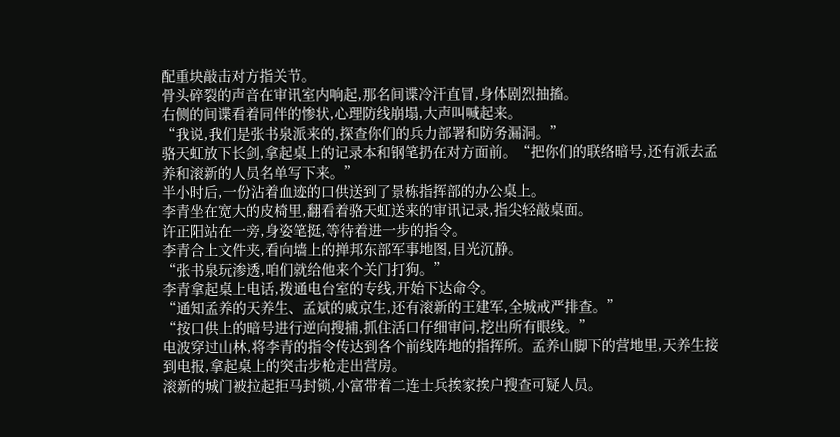配重块敲击对方指关节。
骨头碎裂的声音在审讯室内响起,那名间谍冷汗直冒,身体剧烈抽搐。
右侧的间谍看着同伴的惨状,心理防线崩塌,大声叫喊起来。
“我说,我们是张书泉派来的,探查你们的兵力部署和防务漏洞。”
骆天虹放下长剑,拿起桌上的记录本和钢笔扔在对方面前。“把你们的联络暗号,还有派去孟养和滚新的人员名单写下来。”
半小时后,一份沾着血迹的口供送到了景栋指挥部的办公桌上。
李青坐在宽大的皮椅里,翻看着骆天虹送来的审讯记录,指尖轻敲桌面。
许正阳站在一旁,身姿笔挺,等待着进一步的指令。
李青合上文件夹,看向墙上的掸邦东部军事地图,目光沉静。
“张书泉玩渗透,咱们就给他来个关门打狗。”
李青拿起桌上电话,拨通电台室的专线,开始下达命令。
“通知孟养的天养生、孟斌的戚京生,还有滚新的王建军,全城戒严排查。”
“按口供上的暗号进行逆向搜捕,抓住活口仔细审问,挖出所有眼线。”
电波穿过山林,将李青的指令传达到各个前线阵地的指挥所。孟养山脚下的营地里,天养生接到电报,拿起桌上的突击步枪走出营房。
滚新的城门被拉起拒马封锁,小富带着二连士兵挨家挨户搜查可疑人员。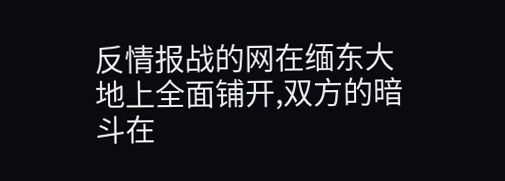反情报战的网在缅东大地上全面铺开,双方的暗斗在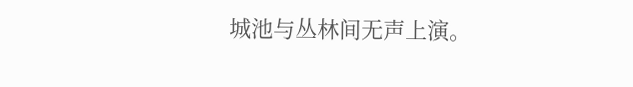城池与丛林间无声上演。